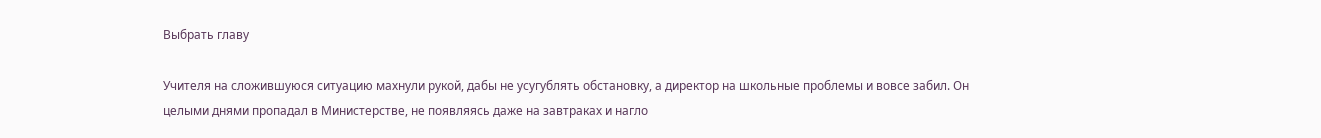Выбрать главу

Учителя на сложившуюся ситуацию махнули рукой, дабы не усугублять обстановку, а директор на школьные проблемы и вовсе забил. Он целыми днями пропадал в Министерстве, не появляясь даже на завтраках и нагло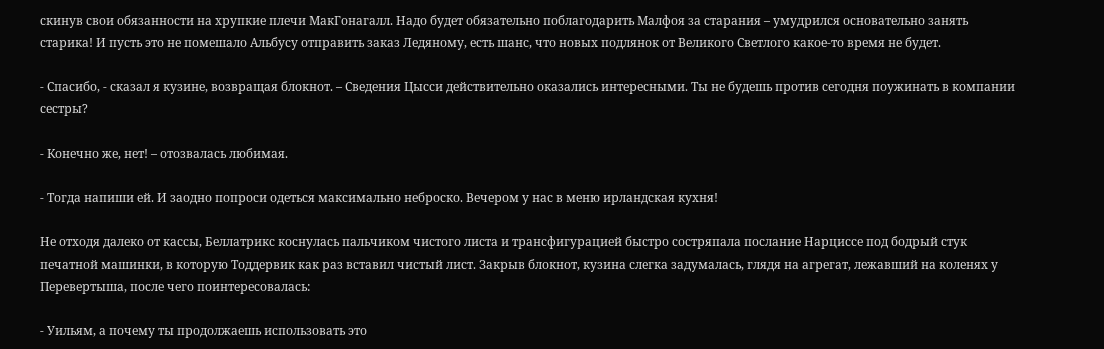скинув свои обязанности на хрупкие плечи МакГонагалл. Надо будет обязательно поблагодарить Малфоя за старания – умудрился основательно занять старика! И пусть это не помешало Альбусу отправить заказ Ледяному, есть шанс, что новых подлянок от Великого Светлого какое-то время не будет.

- Спасибо, - сказал я кузине, возвращая блокнот. – Сведения Цысси действительно оказались интересными. Ты не будешь против сегодня поужинать в компании сестры?

- Конечно же, нет! – отозвалась любимая.

- Тогда напиши ей. И заодно попроси одеться максимально неброско. Вечером у нас в меню ирландская кухня!

Не отходя далеко от кассы, Беллатрикс коснулась пальчиком чистого листа и трансфигурацией быстро состряпала послание Нарциссе под бодрый стук печатной машинки, в которую Тоддервик как раз вставил чистый лист. Закрыв блокнот, кузина слегка задумалась, глядя на агрегат, лежавший на коленях у Перевертыша, после чего поинтересовалась:

- Уильям, а почему ты продолжаешь использовать это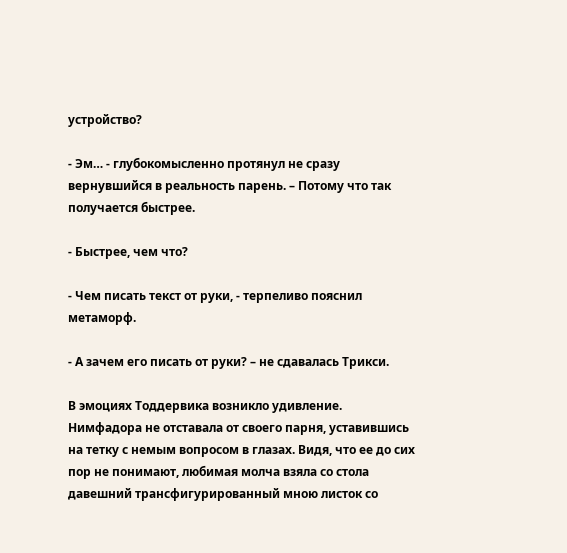устройство?

- Эм… - глубокомысленно протянул не сразу вернувшийся в реальность парень. – Потому что так получается быстрее.

- Быстрее, чем что?

- Чем писать текст от руки, - терпеливо пояснил метаморф.

- А зачем его писать от руки? – не сдавалась Трикси.

В эмоциях Тоддервика возникло удивление. Нимфадора не отставала от своего парня, уставившись на тетку с немым вопросом в глазах. Видя, что ее до сих пор не понимают, любимая молча взяла со стола давешний трансфигурированный мною листок со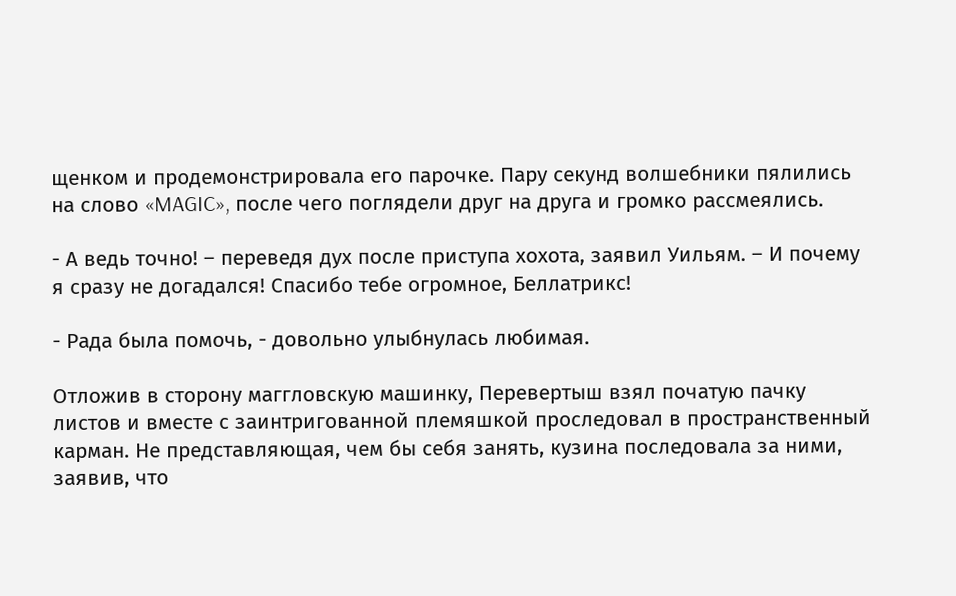щенком и продемонстрировала его парочке. Пару секунд волшебники пялились на слово «MAGIC», после чего поглядели друг на друга и громко рассмеялись.

- А ведь точно! – переведя дух после приступа хохота, заявил Уильям. – И почему я сразу не догадался! Спасибо тебе огромное, Беллатрикс!

- Рада была помочь, - довольно улыбнулась любимая.

Отложив в сторону маггловскую машинку, Перевертыш взял початую пачку листов и вместе с заинтригованной племяшкой проследовал в пространственный карман. Не представляющая, чем бы себя занять, кузина последовала за ними, заявив, что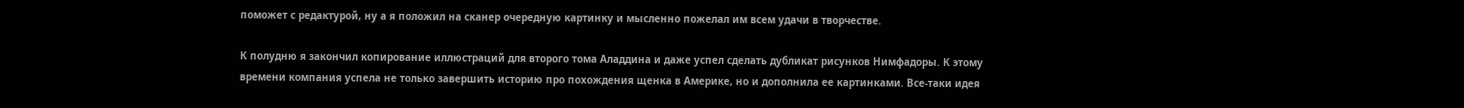поможет с редактурой, ну а я положил на сканер очередную картинку и мысленно пожелал им всем удачи в творчестве.

К полудню я закончил копирование иллюстраций для второго тома Аладдина и даже успел сделать дубликат рисунков Нимфадоры. К этому времени компания успела не только завершить историю про похождения щенка в Америке, но и дополнила ее картинками. Все-таки идея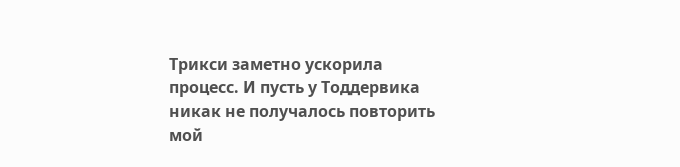Трикси заметно ускорила процесс. И пусть у Тоддервика никак не получалось повторить мой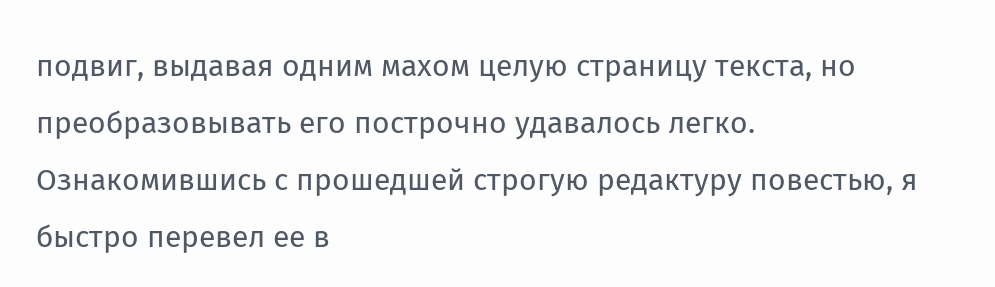подвиг, выдавая одним махом целую страницу текста, но преобразовывать его построчно удавалось легко. Ознакомившись с прошедшей строгую редактуру повестью, я быстро перевел ее в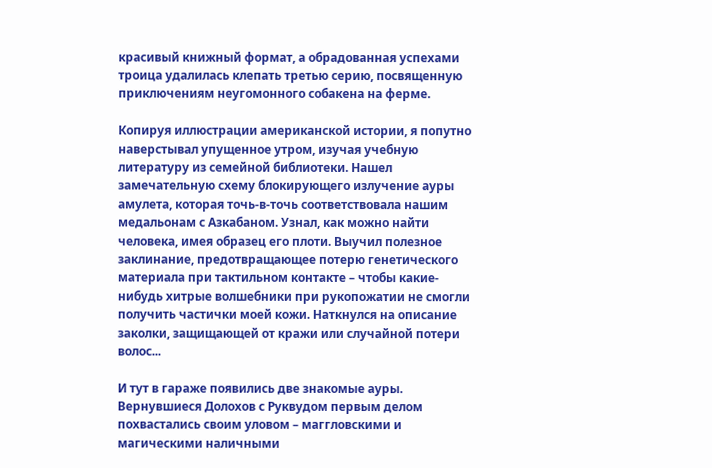красивый книжный формат, а обрадованная успехами троица удалилась клепать третью серию, посвященную приключениям неугомонного собакена на ферме.

Копируя иллюстрации американской истории, я попутно наверстывал упущенное утром, изучая учебную литературу из семейной библиотеки. Нашел замечательную схему блокирующего излучение ауры амулета, которая точь-в-точь соответствовала нашим медальонам с Азкабаном. Узнал, как можно найти человека, имея образец его плоти. Выучил полезное заклинание, предотвращающее потерю генетического материала при тактильном контакте – чтобы какие-нибудь хитрые волшебники при рукопожатии не смогли получить частички моей кожи. Наткнулся на описание заколки, защищающей от кражи или случайной потери волос...

И тут в гараже появились две знакомые ауры. Вернувшиеся Долохов с Руквудом первым делом похвастались своим уловом – маггловскими и магическими наличными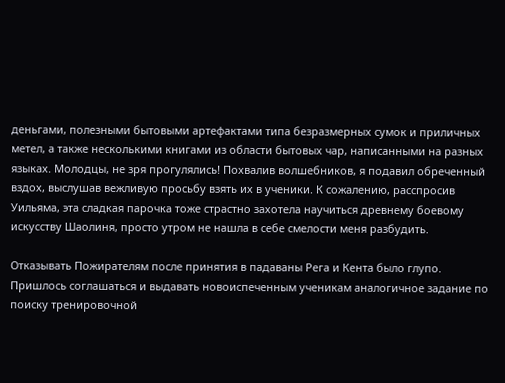деньгами, полезными бытовыми артефактами типа безразмерных сумок и приличных метел, а также несколькими книгами из области бытовых чар, написанными на разных языках. Молодцы, не зря прогулялись! Похвалив волшебников, я подавил обреченный вздох, выслушав вежливую просьбу взять их в ученики. К сожалению, расспросив Уильяма, эта сладкая парочка тоже страстно захотела научиться древнему боевому искусству Шаолиня, просто утром не нашла в себе смелости меня разбудить.

Отказывать Пожирателям после принятия в падаваны Рега и Кента было глупо. Пришлось соглашаться и выдавать новоиспеченным ученикам аналогичное задание по поиску тренировочной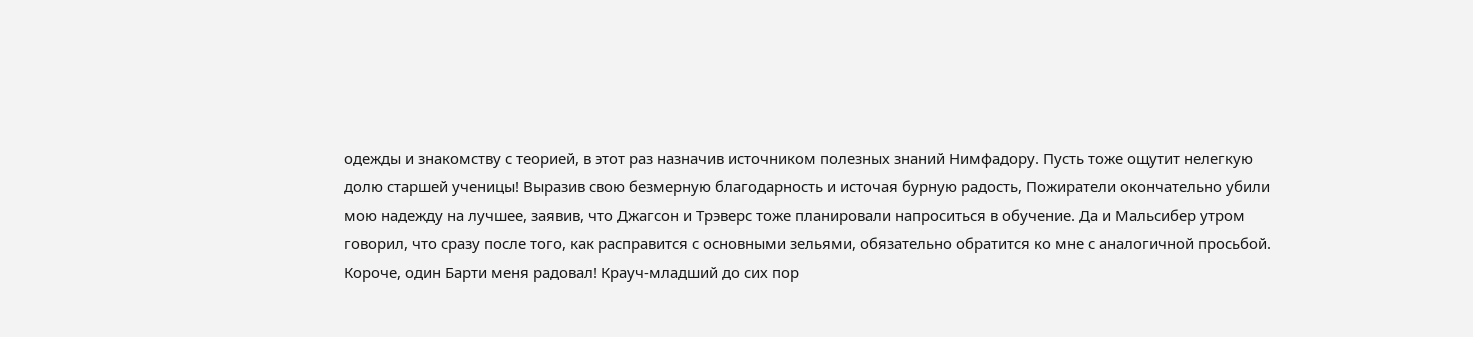одежды и знакомству с теорией, в этот раз назначив источником полезных знаний Нимфадору. Пусть тоже ощутит нелегкую долю старшей ученицы! Выразив свою безмерную благодарность и источая бурную радость, Пожиратели окончательно убили мою надежду на лучшее, заявив, что Джагсон и Трэверс тоже планировали напроситься в обучение. Да и Мальсибер утром говорил, что сразу после того, как расправится с основными зельями, обязательно обратится ко мне с аналогичной просьбой. Короче, один Барти меня радовал! Крауч-младший до сих пор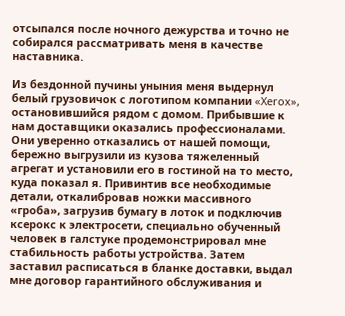отсыпался после ночного дежурства и точно не собирался рассматривать меня в качестве наставника.

Из бездонной пучины уныния меня выдернул белый грузовичок с логотипом компании «Xerox», остановившийся рядом с домом. Прибывшие к нам доставщики оказались профессионалами. Они уверенно отказались от нашей помощи, бережно выгрузили из кузова тяжеленный агрегат и установили его в гостиной на то место, куда показал я. Привинтив все необходимые детали, откалибровав ножки массивного «гроба», загрузив бумагу в лоток и подключив ксерокс к электросети, специально обученный человек в галстуке продемонстрировал мне стабильность работы устройства. Затем заставил расписаться в бланке доставки, выдал мне договор гарантийного обслуживания и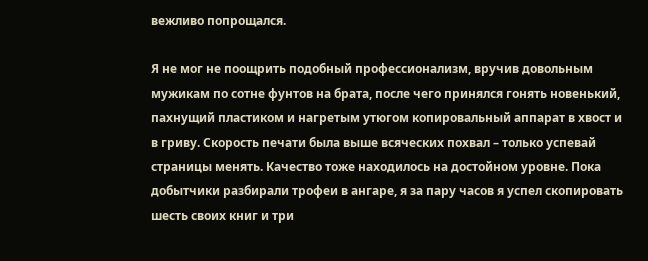вежливо попрощался.

Я не мог не поощрить подобный профессионализм, вручив довольным мужикам по сотне фунтов на брата, после чего принялся гонять новенький, пахнущий пластиком и нагретым утюгом копировальный аппарат в хвост и в гриву. Скорость печати была выше всяческих похвал – только успевай страницы менять. Качество тоже находилось на достойном уровне. Пока добытчики разбирали трофеи в ангаре, я за пару часов я успел скопировать шесть своих книг и три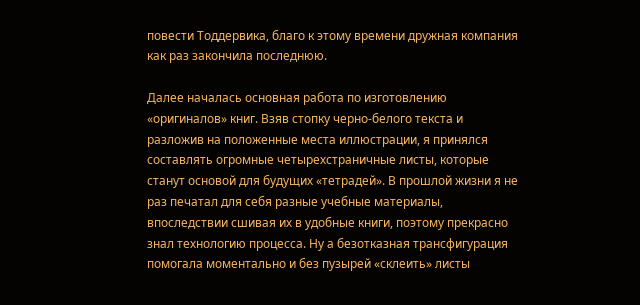повести Тоддервика, благо к этому времени дружная компания как раз закончила последнюю.

Далее началась основная работа по изготовлению «оригиналов» книг. Взяв стопку черно-белого текста и разложив на положенные места иллюстрации, я принялся составлять огромные четырехстраничные листы, которые станут основой для будущих «тетрадей». В прошлой жизни я не раз печатал для себя разные учебные материалы, впоследствии сшивая их в удобные книги, поэтому прекрасно знал технологию процесса. Ну а безотказная трансфигурация помогала моментально и без пузырей «склеить» листы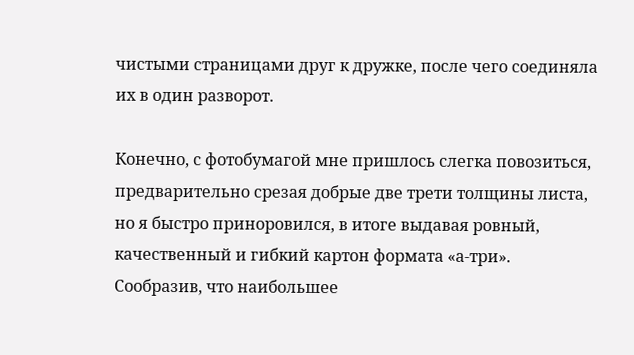чистыми страницами друг к дружке, после чего соединяла их в один разворот.

Конечно, с фотобумагой мне пришлось слегка повозиться, предварительно срезая добрые две трети толщины листа, но я быстро приноровился, в итоге выдавая ровный, качественный и гибкий картон формата «а-три». Сообразив, что наибольшее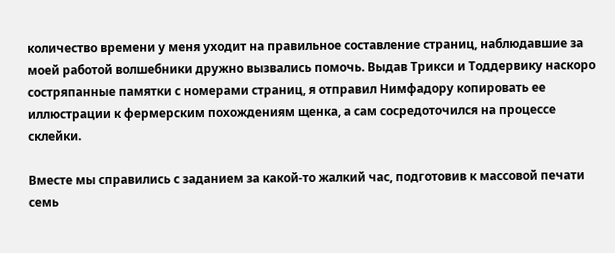количество времени у меня уходит на правильное составление страниц, наблюдавшие за моей работой волшебники дружно вызвались помочь. Выдав Трикси и Тоддервику наскоро состряпанные памятки с номерами страниц, я отправил Нимфадору копировать ее иллюстрации к фермерским похождениям щенка, а сам сосредоточился на процессе склейки.

Вместе мы справились с заданием за какой-то жалкий час, подготовив к массовой печати семь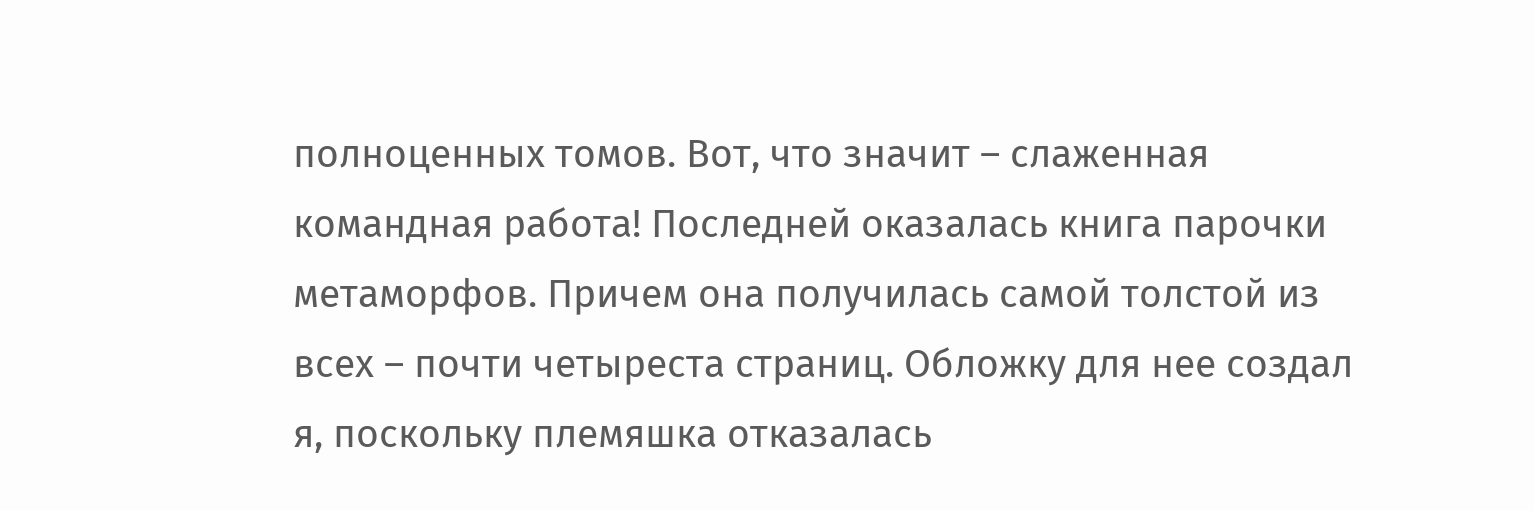полноценных томов. Вот, что значит – слаженная командная работа! Последней оказалась книга парочки метаморфов. Причем она получилась самой толстой из всех – почти четыреста страниц. Обложку для нее создал я, поскольку племяшка отказалась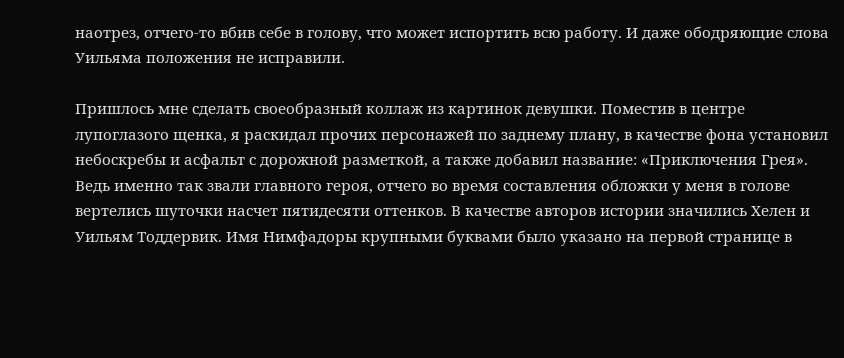наотрез, отчего-то вбив себе в голову, что может испортить всю работу. И даже ободряющие слова Уильяма положения не исправили.

Пришлось мне сделать своеобразный коллаж из картинок девушки. Поместив в центре лупоглазого щенка, я раскидал прочих персонажей по заднему плану, в качестве фона установил небоскребы и асфальт с дорожной разметкой, а также добавил название: «Приключения Грея». Ведь именно так звали главного героя, отчего во время составления обложки у меня в голове вертелись шуточки насчет пятидесяти оттенков. В качестве авторов истории значились Хелен и Уильям Тоддервик. Имя Нимфадоры крупными буквами было указано на первой странице в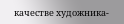качестве художника-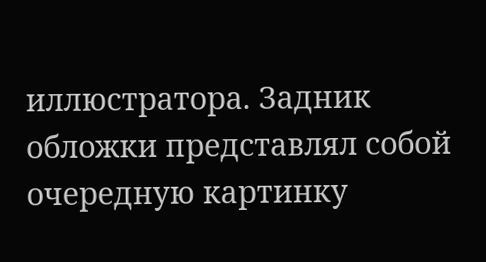иллюстратора. Задник обложки представлял собой очередную картинку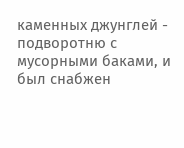каменных джунглей - подворотню с мусорными баками, и был снабжен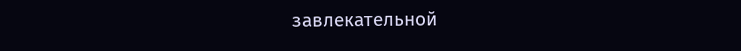завлекательной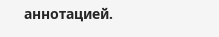аннотацией.